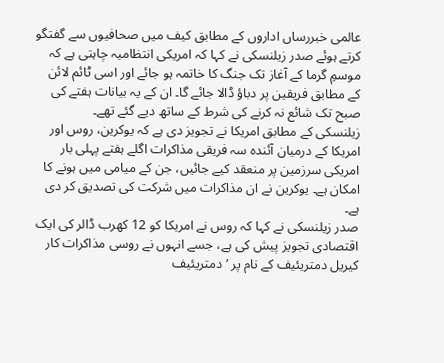عالمی خبررساں اداروں کے مطابق کیف میں صحافیوں سے گفتگو کرتے ہوئے صدر زیلنسکی نے کہا کہ امریکی انتظامیہ چاہتی ہے کہ موسمِ گرما کے آغاز تک جنگ کا خاتمہ ہو جائے اور اسی ٹائم لائن کے مطابق فریقین پر دباؤ ڈالا جائے گا۔ ان کے یہ بیانات ہفتے کی صبح تک شائع نہ کرنے کی شرط کے ساتھ دیے گئے تھے۔
زیلنسکی کے مطابق امریکا نے تجویز دی ہے کہ یوکرین، روس اور امریکا کے درمیان آئندہ سہ فریقی مذاکرات اگلے ہفتے پہلی بار امریکی سرزمین پر منعقد کیے جائیں، جن کے میامی میں ہونے کا امکان ہے۔ یوکرین نے ان مذاکرات میں شرکت کی تصدیق کر دی ہے۔
صدر زیلنسکی نے کہا کہ روس نے امریکا کو 12 کھرب ڈالر کی ایک اقتصادی تجویز پیش کی ہے، جسے انہوں نے روسی مذاکرات کار کیریل دمتریئیف کے نام پر ’دمتریئیف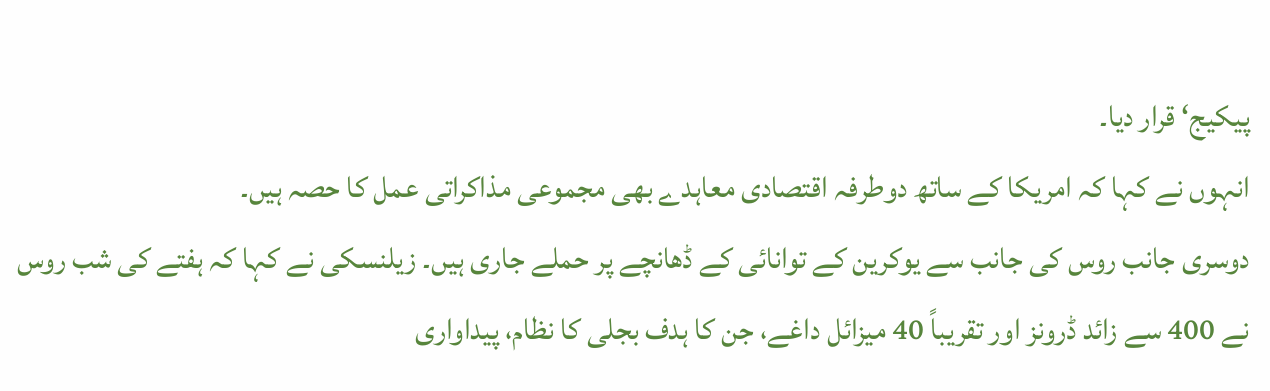پیکیج‘ قرار دیا۔
انہوں نے کہا کہ امریکا کے ساتھ دوطرفہ اقتصادی معاہدے بھی مجموعی مذاکراتی عمل کا حصہ ہیں۔
دوسری جانب روس کی جانب سے یوکرین کے توانائی کے ڈھانچے پر حملے جاری ہیں۔ زیلنسکی نے کہا کہ ہفتے کی شب روس نے 400 سے زائد ڈرونز اور تقریباً 40 میزائل داغے، جن کا ہدف بجلی کا نظام، پیداواری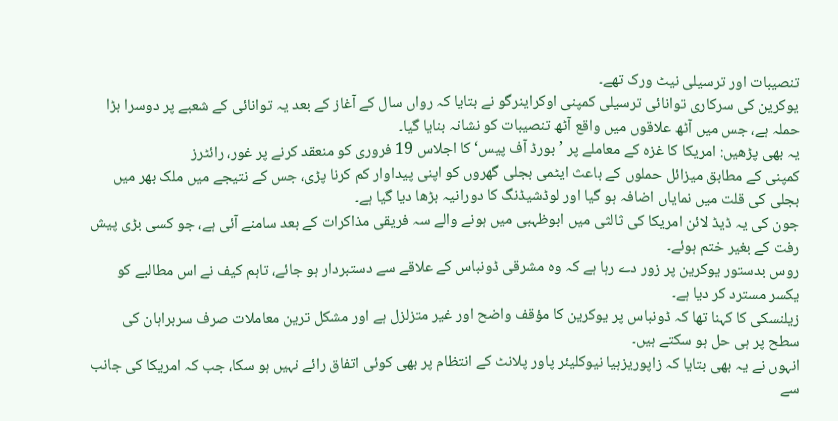تنصیبات اور ترسیلی نیٹ ورک تھے۔
یوکرین کی سرکاری توانائی ترسیلی کمپنی اوکراینرگو نے بتایا کہ رواں سال کے آغاز کے بعد یہ توانائی کے شعبے پر دوسرا بڑا حملہ ہے، جس میں آٹھ علاقوں میں واقع آٹھ تنصیبات کو نشانہ بنایا گیا۔
یہ بھی پڑھیں: امریکا کا غزہ کے معاملے پر ’بورڈ آف پیس‘ کا اجلاس 19 فروری کو منعقد کرنے پر غور، رائٹرز
کمپنی کے مطابق میزائل حملوں کے باعث ایٹمی بجلی گھروں کو اپنی پیداوار کم کرنا پڑی، جس کے نتیجے میں ملک بھر میں بجلی کی قلت میں نمایاں اضافہ ہو گیا اور لوڈشیڈنگ کا دورانیہ بڑھا دیا گیا ہے۔
جون کی یہ ڈیڈ لائن امریکا کی ثالثی میں ابوظہبی میں ہونے والے سہ فریقی مذاکرات کے بعد سامنے آئی ہے، جو کسی بڑی پیش رفت کے بغیر ختم ہوئے۔
روس بدستور یوکرین پر زور دے رہا ہے کہ وہ مشرقی ڈونباس کے علاقے سے دستبردار ہو جائے، تاہم کیف نے اس مطالبے کو یکسر مسترد کر دیا ہے۔
زیلنسکی کا کہنا تھا کہ ڈونباس پر یوکرین کا مؤقف واضح اور غیر متزلزل ہے اور مشکل ترین معاملات صرف سربراہان کی سطح پر ہی حل ہو سکتے ہیں۔
انہوں نے یہ بھی بتایا کہ زاپوریزہیا نیوکلیئر پاور پلانٹ کے انتظام پر بھی کوئی اتفاق رائے نہیں ہو سکا، جب کہ امریکا کی جانب سے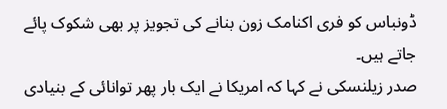ڈونباس کو فری اکنامک زون بنانے کی تجویز پر بھی شکوک پائے جاتے ہیں۔
صدر زیلنسکی نے کہا کہ امریکا نے ایک بار پھر توانائی کے بنیادی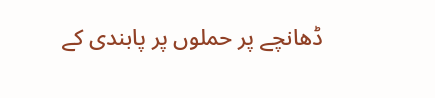ڈھانچے پر حملوں پر پابندی کے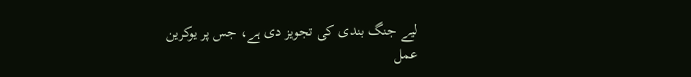لیے جنگ بندی کی تجویز دی ہے، جس پر یوکرین عمل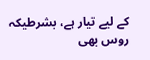کے لیے تیار ہے، بشرطیکہ روس بھی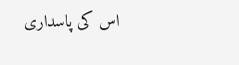اس کی پاسداری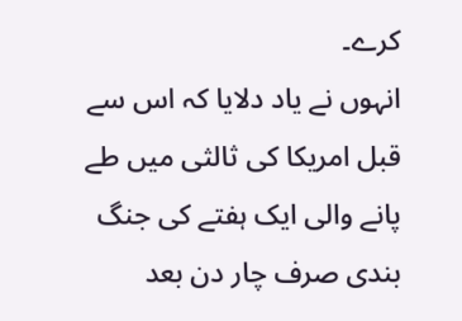کرے۔
انہوں نے یاد دلایا کہ اس سے قبل امریکا کی ثالثی میں طے پانے والی ایک ہفتے کی جنگ بندی صرف چار دن بعد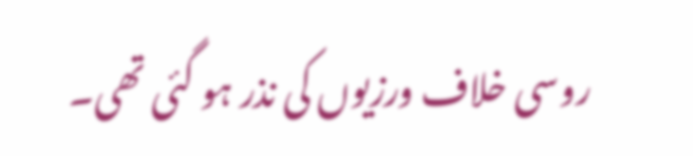روسی خلاف ورزیوں کی نذر ہو گئی تھی۔